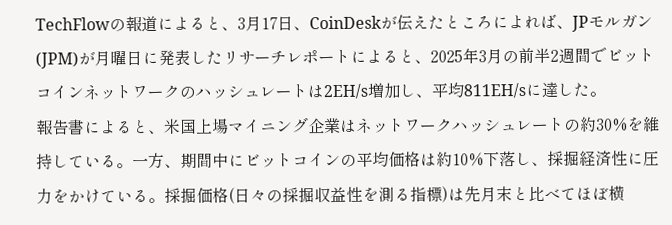TechFlowの報道によると、3月17日、CoinDeskが伝えたところによれば、JPモルガン(JPM)が月曜日に発表したリサーチレポートによると、2025年3月の前半2週間でビットコインネットワークのハッシュレートは2EH/s増加し、平均811EH/sに達した。
報告書によると、米国上場マイニング企業はネットワークハッシュレートの約30%を維持している。一方、期間中にビットコインの平均価格は約10%下落し、採掘経済性に圧力をかけている。採掘価格(日々の採掘収益性を測る指標)は先月末と比べてほぼ横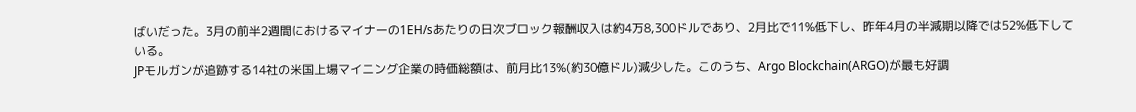ばいだった。3月の前半2週間におけるマイナーの1EH/sあたりの日次ブロック報酬収入は約4万8,300ドルであり、2月比で11%低下し、昨年4月の半減期以降では52%低下している。
JPモルガンが追跡する14社の米国上場マイニング企業の時価総額は、前月比13%(約30億ドル)減少した。このうち、Argo Blockchain(ARGO)が最も好調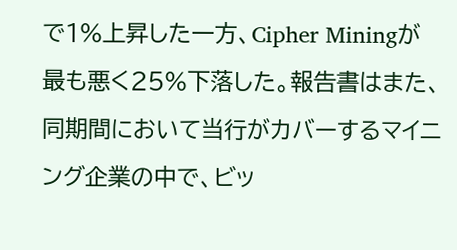で1%上昇した一方、Cipher Miningが最も悪く25%下落した。報告書はまた、同期間において当行がカバーするマイニング企業の中で、ビッ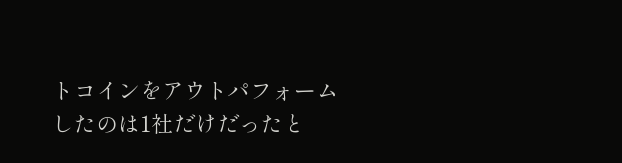トコインをアウトパフォームしたのは1社だけだったと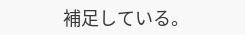補足している。